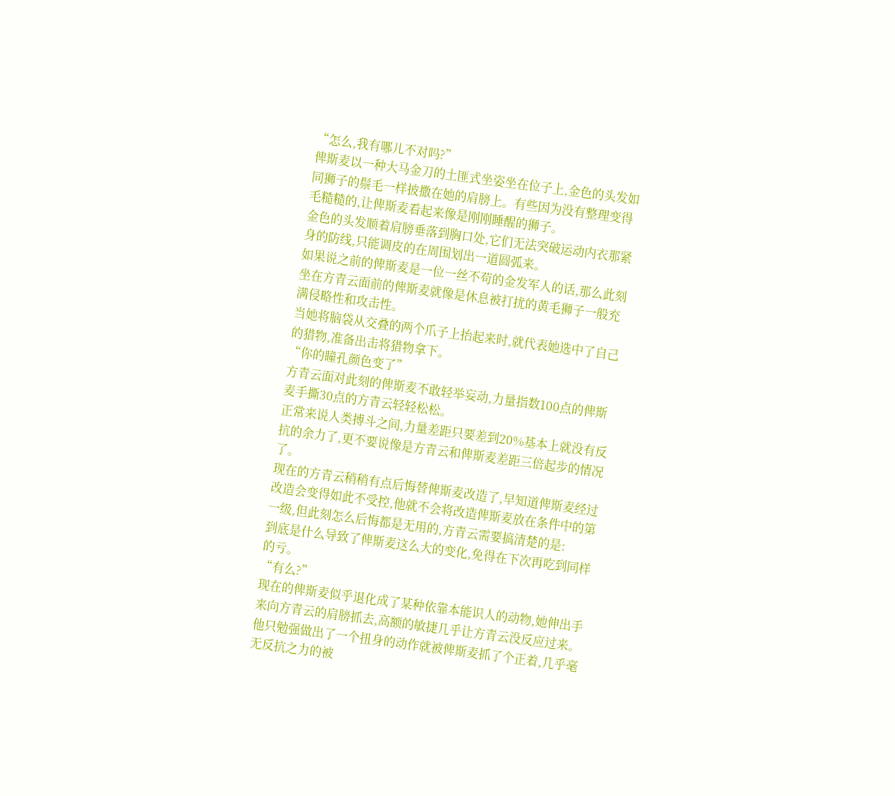“怎么,我有哪儿不对吗?”
俾斯麦以一种大马金刀的土匪式坐姿坐在位子上,金色的头发如同狮子的鬃毛一样披撒在她的肩膀上。有些因为没有整理变得毛糙糙的,让俾斯麦看起来像是刚刚睡醒的狮子。
金色的头发顺着肩膀垂落到胸口处,它们无法突破运动内衣那紧身的防线,只能调皮的在周围划出一道圆弧来。
如果说之前的俾斯麦是一位一丝不苟的金发军人的话,那么此刻坐在方青云面前的俾斯麦就像是休息被打扰的黄毛狮子一般充满侵略性和攻击性。
当她将脑袋从交叠的两个爪子上抬起来时,就代表她选中了自己的猎物,准备出击将猎物拿下。
“你的瞳孔颜色变了”
方青云面对此刻的俾斯麦不敢轻举妄动,力量指数100点的俾斯麦手撕30点的方青云轻轻松松。
正常来说人类搏斗之间,力量差距只要差到20%基本上就没有反抗的余力了,更不要说像是方青云和俾斯麦差距三倍起步的情况了。
现在的方青云稍稍有点后悔替俾斯麦改造了,早知道俾斯麦经过改造会变得如此不受控,他就不会将改造俾斯麦放在条件中的第一级,但此刻怎么后悔都是无用的,方青云需要搞清楚的是:
到底是什么导致了俾斯麦这么大的变化,免得在下次再吃到同样的亏。
“有么?”
现在的俾斯麦似乎退化成了某种依靠本能识人的动物,她伸出手来向方青云的肩膀抓去,高额的敏捷几乎让方青云没反应过来。
他只勉强做出了一个扭身的动作就被俾斯麦抓了个正着,几乎毫无反抗之力的被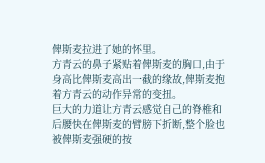俾斯麦拉进了她的怀里。
方青云的鼻子紧贴着俾斯麦的胸口,由于身高比俾斯麦高出一截的缘故,俾斯麦抱着方青云的动作异常的变扭。
巨大的力道让方青云感觉自己的脊椎和后腰快在俾斯麦的臂膀下折断,整个脸也被俾斯麦强硬的按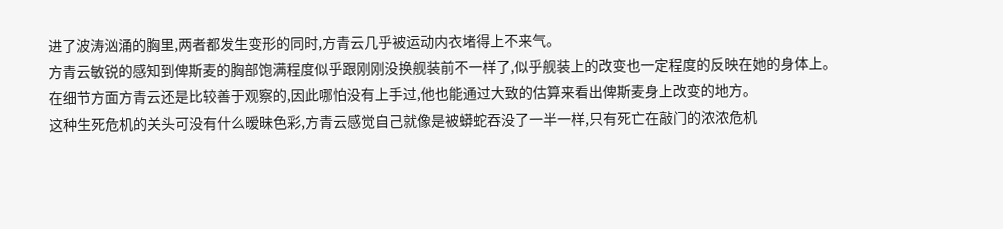进了波涛汹涌的胸里,两者都发生变形的同时,方青云几乎被运动内衣堵得上不来气。
方青云敏锐的感知到俾斯麦的胸部饱满程度似乎跟刚刚没换舰装前不一样了,似乎舰装上的改变也一定程度的反映在她的身体上。
在细节方面方青云还是比较善于观察的,因此哪怕没有上手过,他也能通过大致的估算来看出俾斯麦身上改变的地方。
这种生死危机的关头可没有什么暧昧色彩,方青云感觉自己就像是被蟒蛇吞没了一半一样,只有死亡在敲门的浓浓危机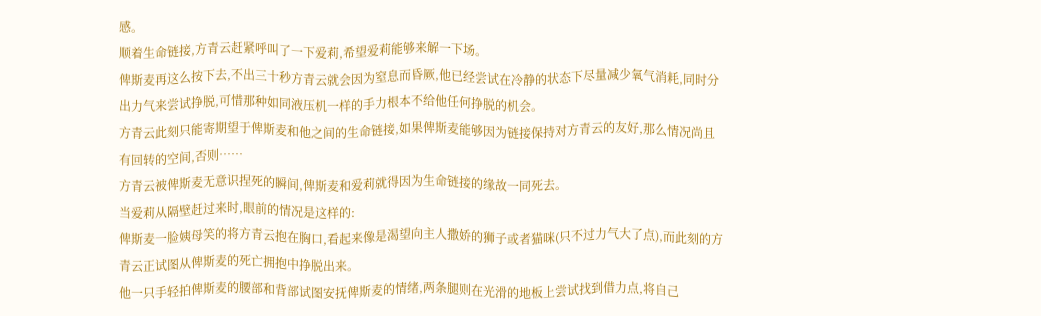感。
顺着生命链接,方青云赶紧呼叫了一下爱莉,希望爱莉能够来解一下场。
俾斯麦再这么按下去,不出三十秒方青云就会因为窒息而昏厥,他已经尝试在冷静的状态下尽量减少氧气消耗,同时分出力气来尝试挣脱,可惜那种如同液压机一样的手力根本不给他任何挣脱的机会。
方青云此刻只能寄期望于俾斯麦和他之间的生命链接,如果俾斯麦能够因为链接保持对方青云的友好,那么情况尚且有回转的空间,否则……
方青云被俾斯麦无意识捏死的瞬间,俾斯麦和爱莉就得因为生命链接的缘故一同死去。
当爱莉从隔壁赶过来时,眼前的情况是这样的:
俾斯麦一脸姨母笑的将方青云抱在胸口,看起来像是渴望向主人撒娇的狮子或者猫咪(只不过力气大了点),而此刻的方青云正试图从俾斯麦的死亡拥抱中挣脱出来。
他一只手轻拍俾斯麦的腰部和背部试图安抚俾斯麦的情绪,两条腿则在光滑的地板上尝试找到借力点,将自己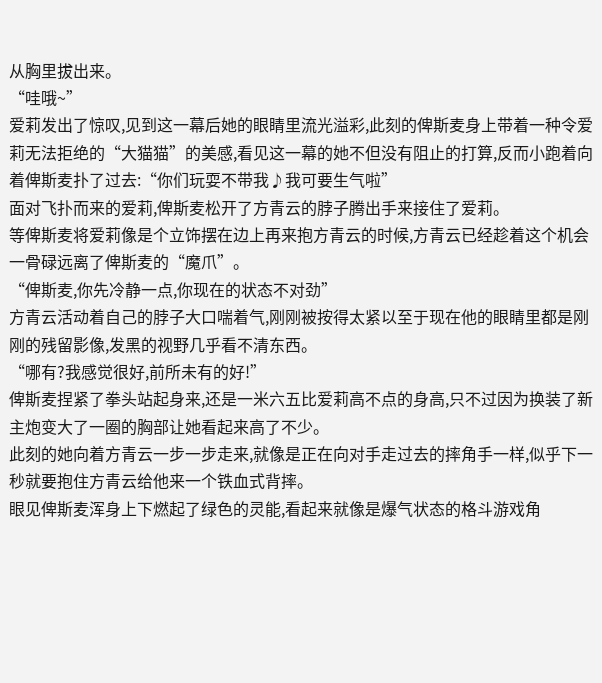从胸里拔出来。
“哇哦~”
爱莉发出了惊叹,见到这一幕后她的眼睛里流光溢彩,此刻的俾斯麦身上带着一种令爱莉无法拒绝的“大猫猫”的美感,看见这一幕的她不但没有阻止的打算,反而小跑着向着俾斯麦扑了过去:“你们玩耍不带我♪我可要生气啦”
面对飞扑而来的爱莉,俾斯麦松开了方青云的脖子腾出手来接住了爱莉。
等俾斯麦将爱莉像是个立饰摆在边上再来抱方青云的时候,方青云已经趁着这个机会一骨碌远离了俾斯麦的“魔爪”。
“俾斯麦,你先冷静一点,你现在的状态不对劲”
方青云活动着自己的脖子大口喘着气,刚刚被按得太紧以至于现在他的眼睛里都是刚刚的残留影像,发黑的视野几乎看不清东西。
“哪有?我感觉很好,前所未有的好!”
俾斯麦捏紧了拳头站起身来,还是一米六五比爱莉高不点的身高,只不过因为换装了新主炮变大了一圈的胸部让她看起来高了不少。
此刻的她向着方青云一步一步走来,就像是正在向对手走过去的摔角手一样,似乎下一秒就要抱住方青云给他来一个铁血式背摔。
眼见俾斯麦浑身上下燃起了绿色的灵能,看起来就像是爆气状态的格斗游戏角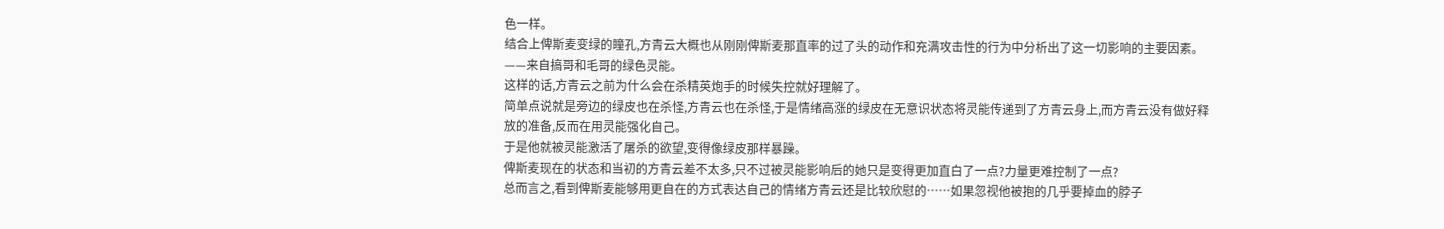色一样。
结合上俾斯麦变绿的瞳孔,方青云大概也从刚刚俾斯麦那直率的过了头的动作和充满攻击性的行为中分析出了这一切影响的主要因素。
——来自搞哥和毛哥的绿色灵能。
这样的话,方青云之前为什么会在杀精英炮手的时候失控就好理解了。
简单点说就是旁边的绿皮也在杀怪,方青云也在杀怪,于是情绪高涨的绿皮在无意识状态将灵能传递到了方青云身上,而方青云没有做好释放的准备,反而在用灵能强化自己。
于是他就被灵能激活了屠杀的欲望,变得像绿皮那样暴躁。
俾斯麦现在的状态和当初的方青云差不太多,只不过被灵能影响后的她只是变得更加直白了一点?力量更难控制了一点?
总而言之,看到俾斯麦能够用更自在的方式表达自己的情绪方青云还是比较欣慰的……如果忽视他被抱的几乎要掉血的脖子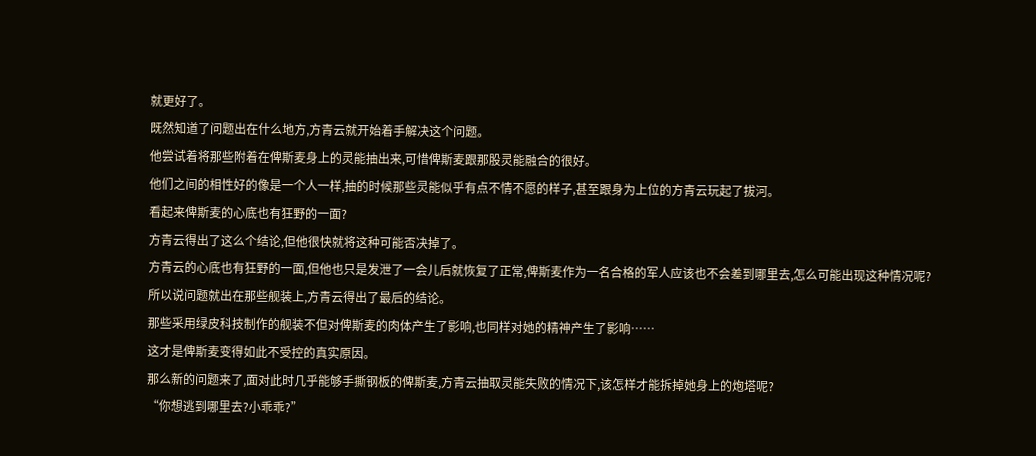就更好了。
既然知道了问题出在什么地方,方青云就开始着手解决这个问题。
他尝试着将那些附着在俾斯麦身上的灵能抽出来,可惜俾斯麦跟那股灵能融合的很好。
他们之间的相性好的像是一个人一样,抽的时候那些灵能似乎有点不情不愿的样子,甚至跟身为上位的方青云玩起了拔河。
看起来俾斯麦的心底也有狂野的一面?
方青云得出了这么个结论,但他很快就将这种可能否决掉了。
方青云的心底也有狂野的一面,但他也只是发泄了一会儿后就恢复了正常,俾斯麦作为一名合格的军人应该也不会差到哪里去,怎么可能出现这种情况呢?
所以说问题就出在那些舰装上,方青云得出了最后的结论。
那些采用绿皮科技制作的舰装不但对俾斯麦的肉体产生了影响,也同样对她的精神产生了影响……
这才是俾斯麦变得如此不受控的真实原因。
那么新的问题来了,面对此时几乎能够手撕钢板的俾斯麦,方青云抽取灵能失败的情况下,该怎样才能拆掉她身上的炮塔呢?
“你想逃到哪里去?小乖乖?”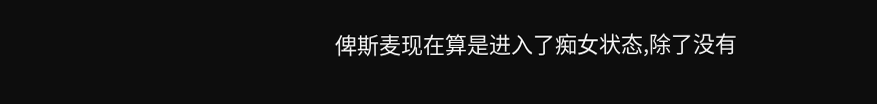俾斯麦现在算是进入了痴女状态,除了没有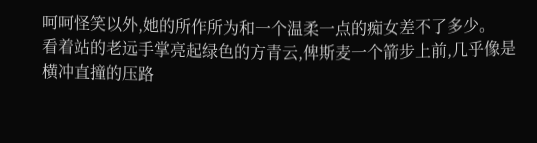呵呵怪笑以外,她的所作所为和一个温柔一点的痴女差不了多少。
看着站的老远手掌亮起绿色的方青云,俾斯麦一个箭步上前,几乎像是横冲直撞的压路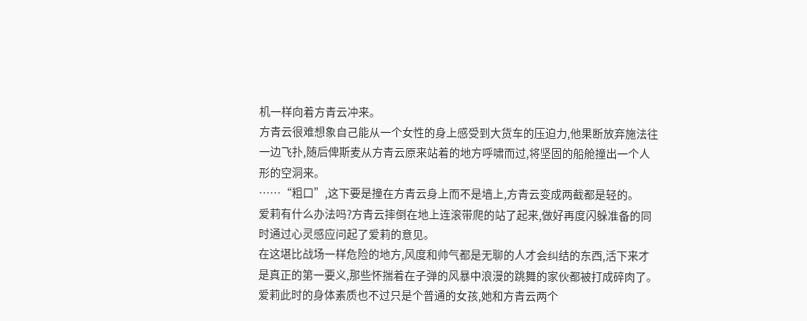机一样向着方青云冲来。
方青云很难想象自己能从一个女性的身上感受到大货车的压迫力,他果断放弃施法往一边飞扑,随后俾斯麦从方青云原来站着的地方呼啸而过,将坚固的船舱撞出一个人形的空洞来。
……“粗口”,这下要是撞在方青云身上而不是墙上,方青云变成两截都是轻的。
爱莉有什么办法吗?方青云摔倒在地上连滚带爬的站了起来,做好再度闪躲准备的同时通过心灵感应问起了爱莉的意见。
在这堪比战场一样危险的地方,风度和帅气都是无聊的人才会纠结的东西,活下来才是真正的第一要义,那些怀揣着在子弹的风暴中浪漫的跳舞的家伙都被打成碎肉了。
爱莉此时的身体素质也不过只是个普通的女孩,她和方青云两个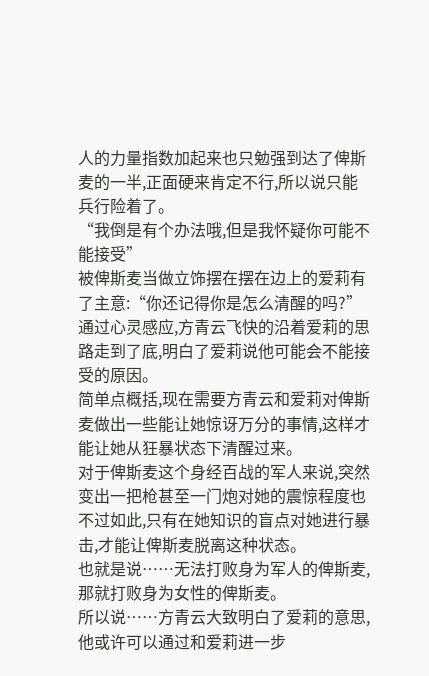人的力量指数加起来也只勉强到达了俾斯麦的一半,正面硬来肯定不行,所以说只能兵行险着了。
“我倒是有个办法哦,但是我怀疑你可能不能接受”
被俾斯麦当做立饰摆在摆在边上的爱莉有了主意:“你还记得你是怎么清醒的吗?”
通过心灵感应,方青云飞快的沿着爱莉的思路走到了底,明白了爱莉说他可能会不能接受的原因。
简单点概括,现在需要方青云和爱莉对俾斯麦做出一些能让她惊讶万分的事情,这样才能让她从狂暴状态下清醒过来。
对于俾斯麦这个身经百战的军人来说,突然变出一把枪甚至一门炮对她的震惊程度也不过如此,只有在她知识的盲点对她进行暴击,才能让俾斯麦脱离这种状态。
也就是说……无法打败身为军人的俾斯麦,那就打败身为女性的俾斯麦。
所以说……方青云大致明白了爱莉的意思,他或许可以通过和爱莉进一步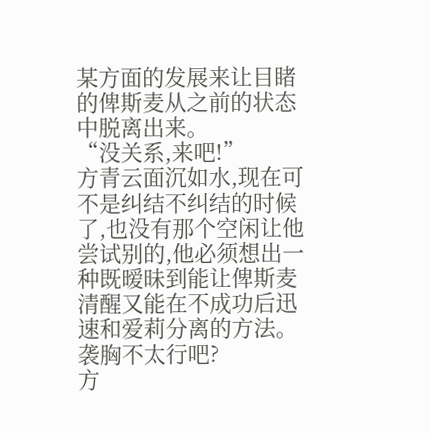某方面的发展来让目睹的俾斯麦从之前的状态中脱离出来。
“没关系,来吧!”
方青云面沉如水,现在可不是纠结不纠结的时候了,也没有那个空闲让他尝试别的,他必须想出一种既暧昧到能让俾斯麦清醒又能在不成功后迅速和爱莉分离的方法。
袭胸不太行吧?
方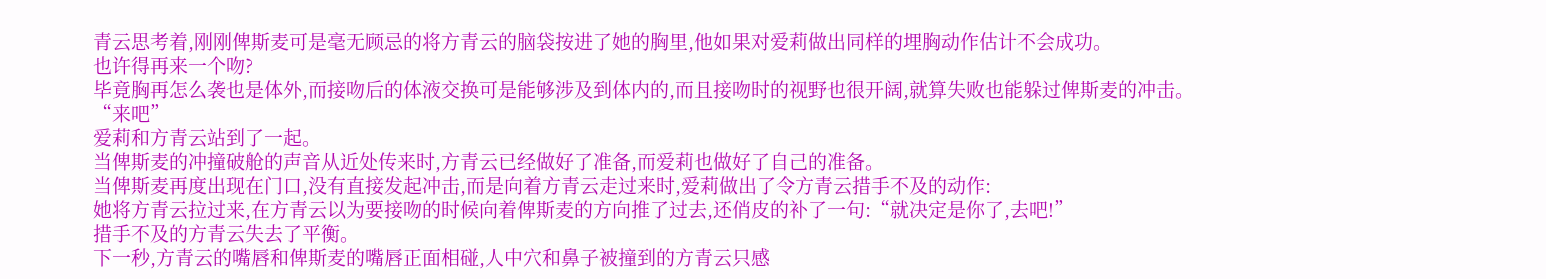青云思考着,刚刚俾斯麦可是毫无顾忌的将方青云的脑袋按进了她的胸里,他如果对爱莉做出同样的埋胸动作估计不会成功。
也许得再来一个吻?
毕竟胸再怎么袭也是体外,而接吻后的体液交换可是能够涉及到体内的,而且接吻时的视野也很开阔,就算失败也能躲过俾斯麦的冲击。
“来吧”
爱莉和方青云站到了一起。
当俾斯麦的冲撞破舱的声音从近处传来时,方青云已经做好了准备,而爱莉也做好了自己的准备。
当俾斯麦再度出现在门口,没有直接发起冲击,而是向着方青云走过来时,爱莉做出了令方青云措手不及的动作:
她将方青云拉过来,在方青云以为要接吻的时候向着俾斯麦的方向推了过去,还俏皮的补了一句:“就决定是你了,去吧!”
措手不及的方青云失去了平衡。
下一秒,方青云的嘴唇和俾斯麦的嘴唇正面相碰,人中穴和鼻子被撞到的方青云只感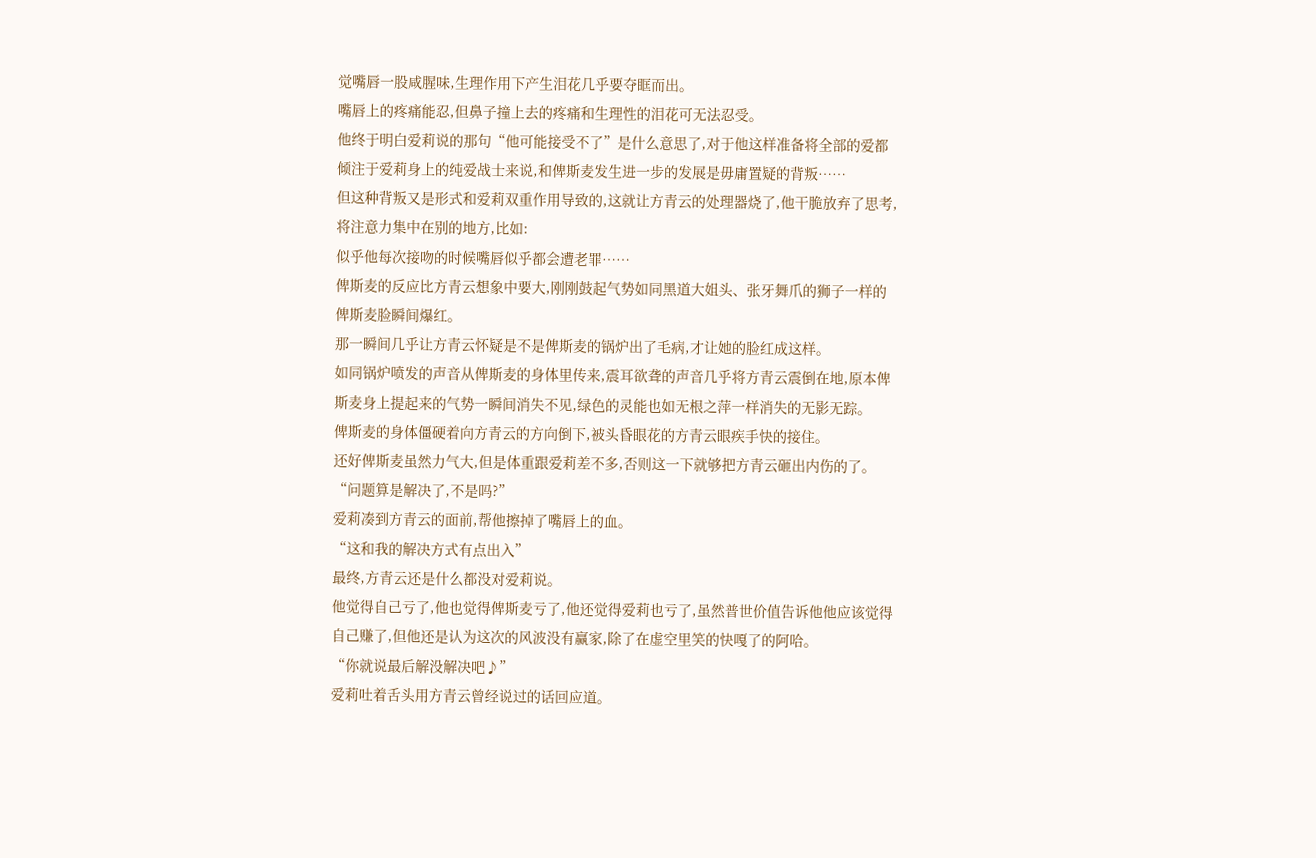觉嘴唇一股咸腥味,生理作用下产生泪花几乎要夺眶而出。
嘴唇上的疼痛能忍,但鼻子撞上去的疼痛和生理性的泪花可无法忍受。
他终于明白爱莉说的那句“他可能接受不了”是什么意思了,对于他这样准备将全部的爱都倾注于爱莉身上的纯爱战士来说,和俾斯麦发生进一步的发展是毋庸置疑的背叛……
但这种背叛又是形式和爱莉双重作用导致的,这就让方青云的处理器烧了,他干脆放弃了思考,将注意力集中在别的地方,比如:
似乎他每次接吻的时候嘴唇似乎都会遭老罪……
俾斯麦的反应比方青云想象中要大,刚刚鼓起气势如同黑道大姐头、张牙舞爪的狮子一样的俾斯麦脸瞬间爆红。
那一瞬间几乎让方青云怀疑是不是俾斯麦的锅炉出了毛病,才让她的脸红成这样。
如同锅炉喷发的声音从俾斯麦的身体里传来,震耳欲聋的声音几乎将方青云震倒在地,原本俾斯麦身上提起来的气势一瞬间消失不见,绿色的灵能也如无根之萍一样消失的无影无踪。
俾斯麦的身体僵硬着向方青云的方向倒下,被头昏眼花的方青云眼疾手快的接住。
还好俾斯麦虽然力气大,但是体重跟爱莉差不多,否则这一下就够把方青云砸出内伤的了。
“问题算是解决了,不是吗?”
爱莉凑到方青云的面前,帮他擦掉了嘴唇上的血。
“这和我的解决方式有点出入”
最终,方青云还是什么都没对爱莉说。
他觉得自己亏了,他也觉得俾斯麦亏了,他还觉得爱莉也亏了,虽然普世价值告诉他他应该觉得自己赚了,但他还是认为这次的风波没有赢家,除了在虚空里笑的快嘎了的阿哈。
“你就说最后解没解决吧♪”
爱莉吐着舌头用方青云曾经说过的话回应道。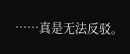……真是无法反驳。